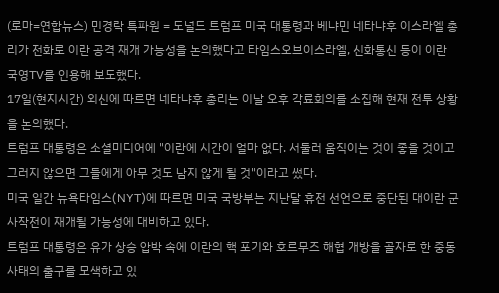(로마=연합뉴스) 민경락 특파원 = 도널드 트럼프 미국 대통령과 베냐민 네타냐후 이스라엘 총리가 전화로 이란 공격 재개 가능성을 논의했다고 타임스오브이스라엘, 신화통신 등이 이란 국영TV를 인용해 보도했다.
17일(현지시간) 외신에 따르면 네타냐후 총리는 이날 오후 각료회의를 소집해 현재 전투 상황을 논의했다.
트럼프 대통령은 소셜미디어에 "이란에 시간이 얼마 없다. 서둘러 움직이는 것이 좋을 것이고 그러지 않으면 그들에게 아무 것도 남지 않게 될 것"이라고 썼다.
미국 일간 뉴욕타임스(NYT)에 따르면 미국 국방부는 지난달 휴전 선언으로 중단된 대이란 군사작전이 재개될 가능성에 대비하고 있다.
트럼프 대통령은 유가 상승 압박 속에 이란의 핵 포기와 호르무즈 해협 개방을 골자로 한 중동 사태의 출구를 모색하고 있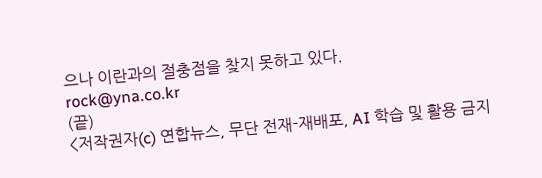으나 이란과의 절충점을 찾지 못하고 있다.
rock@yna.co.kr
(끝)
<저작권자(c) 연합뉴스, 무단 전재-재배포, AI 학습 및 활용 금지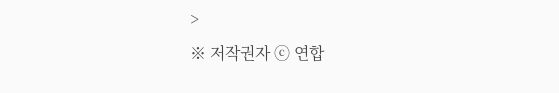>
※ 저작권자 ⓒ 연합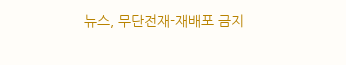뉴스, 무단전재-재배포 금지